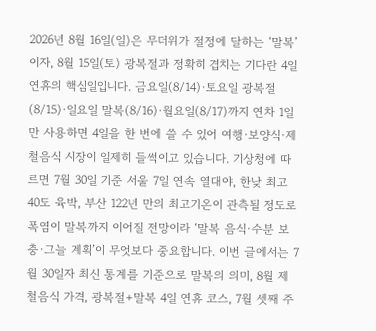2026년 8월 16일(일)은 무더위가 절정에 달하는 ‘말복’이자, 8월 15일(토) 광복절과 정확히 겹치는 기다란 4일 연휴의 핵심일입니다. 금요일(8/14)·토요일 광복절(8/15)·일요일 말복(8/16)·월요일(8/17)까지 연차 1일만 사용하면 4일을 한 번에 쓸 수 있어 여행·보양식·제철음식 시장이 일제히 들썩이고 있습니다. 기상청에 따르면 7월 30일 기준 서울 7일 연속 열대야, 한낮 최고 40도 육박, 부산 122년 만의 최고기온이 관측될 정도로 폭염이 말복까지 이어질 전망이라 ‘말복 음식·수분 보충·그늘 계획’이 무엇보다 중요합니다. 이번 글에서는 7월 30일자 최신 통계를 기준으로 말복의 의미, 8월 제철음식 가격, 광복절+말복 4일 연휴 코스, 7월 셋째 주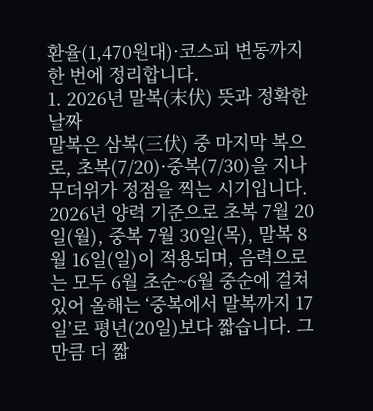환율(1,470원대)·코스피 변동까지 한 번에 정리합니다.
1. 2026년 말복(末伏) 뜻과 정확한 날짜
말복은 삼복(三伏) 중 마지막 복으로, 초복(7/20)·중복(7/30)을 지나 무더위가 정점을 찍는 시기입니다. 2026년 양력 기준으로 초복 7월 20일(월), 중복 7월 30일(목), 말복 8월 16일(일)이 적용되며, 음력으로는 모두 6월 초순~6월 중순에 걸쳐 있어 올해는 ‘중복에서 말복까지 17일’로 평년(20일)보다 짧습니다. 그만큼 더 짧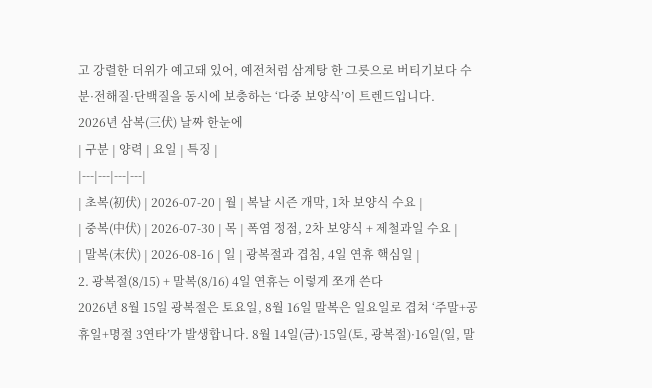고 강렬한 더위가 예고돼 있어, 예전처럼 삼계탕 한 그릇으로 버티기보다 수분·전해질·단백질을 동시에 보충하는 ‘다중 보양식’이 트렌드입니다.
2026년 삼복(三伏) 날짜 한눈에
| 구분 | 양력 | 요일 | 특징 |
|---|---|---|---|
| 초복(初伏) | 2026-07-20 | 월 | 복날 시즌 개막, 1차 보양식 수요 |
| 중복(中伏) | 2026-07-30 | 목 | 폭염 정점, 2차 보양식 + 제철과일 수요 |
| 말복(末伏) | 2026-08-16 | 일 | 광복절과 겹침, 4일 연휴 핵심일 |
2. 광복절(8/15) + 말복(8/16) 4일 연휴는 이렇게 쪼개 쓴다
2026년 8월 15일 광복절은 토요일, 8월 16일 말복은 일요일로 겹쳐 ‘주말+공휴일+명절 3연타’가 발생합니다. 8월 14일(금)·15일(토, 광복절)·16일(일, 말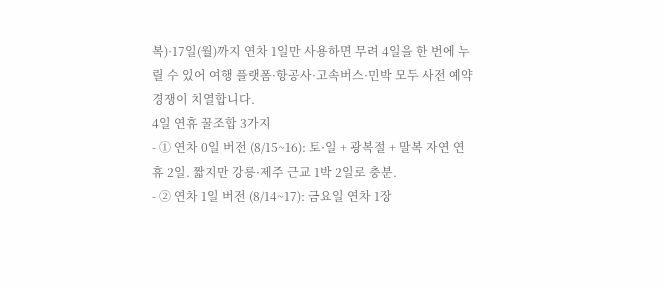복)·17일(월)까지 연차 1일만 사용하면 무려 4일을 한 번에 누릴 수 있어 여행 플랫폼·항공사·고속버스·민박 모두 사전 예약 경쟁이 치열합니다.
4일 연휴 꿀조합 3가지
- ① 연차 0일 버전 (8/15~16): 토·일 + 광복절 + 말복 자연 연휴 2일. 짧지만 강릉·제주 근교 1박 2일로 충분.
- ② 연차 1일 버전 (8/14~17): 금요일 연차 1장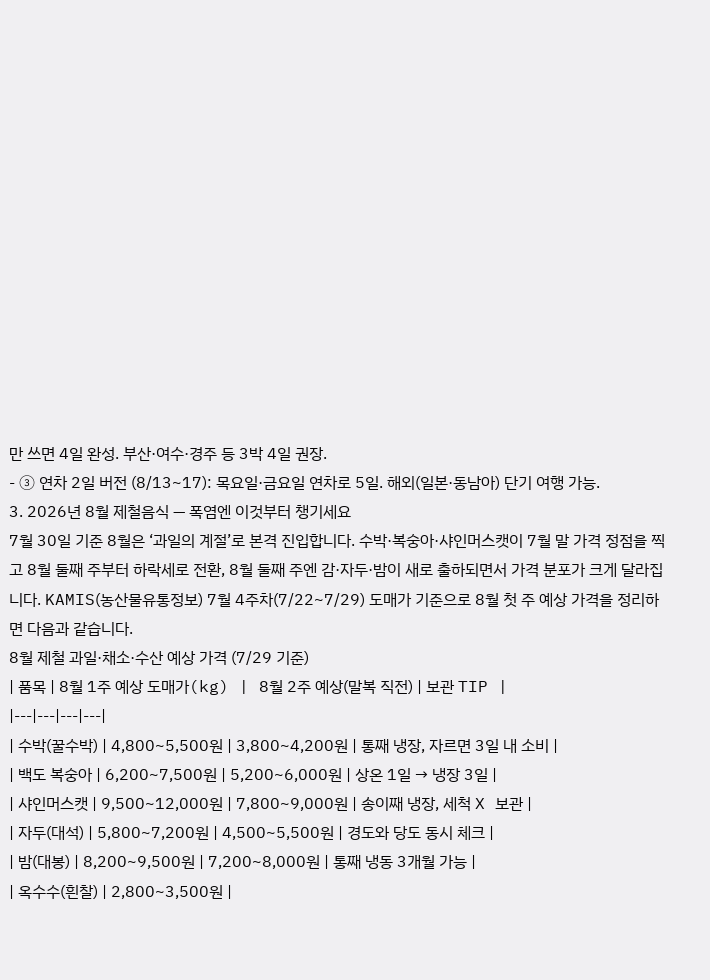만 쓰면 4일 완성. 부산·여수·경주 등 3박 4일 권장.
- ③ 연차 2일 버전 (8/13~17): 목요일·금요일 연차로 5일. 해외(일본·동남아) 단기 여행 가능.
3. 2026년 8월 제철음식 — 폭염엔 이것부터 챙기세요
7월 30일 기준 8월은 ‘과일의 계절’로 본격 진입합니다. 수박·복숭아·샤인머스캣이 7월 말 가격 정점을 찍고 8월 둘째 주부터 하락세로 전환, 8월 둘째 주엔 감·자두·밤이 새로 출하되면서 가격 분포가 크게 달라집니다. KAMIS(농산물유통정보) 7월 4주차(7/22~7/29) 도매가 기준으로 8월 첫 주 예상 가격을 정리하면 다음과 같습니다.
8월 제철 과일·채소·수산 예상 가격 (7/29 기준)
| 품목 | 8월 1주 예상 도매가(kg) | 8월 2주 예상(말복 직전) | 보관 TIP |
|---|---|---|---|
| 수박(꿀수박) | 4,800~5,500원 | 3,800~4,200원 | 통째 냉장, 자르면 3일 내 소비 |
| 백도 복숭아 | 6,200~7,500원 | 5,200~6,000원 | 상온 1일 → 냉장 3일 |
| 샤인머스캣 | 9,500~12,000원 | 7,800~9,000원 | 송이째 냉장, 세척 X 보관 |
| 자두(대석) | 5,800~7,200원 | 4,500~5,500원 | 경도와 당도 동시 체크 |
| 밤(대봉) | 8,200~9,500원 | 7,200~8,000원 | 통째 냉동 3개월 가능 |
| 옥수수(흰찰) | 2,800~3,500원 |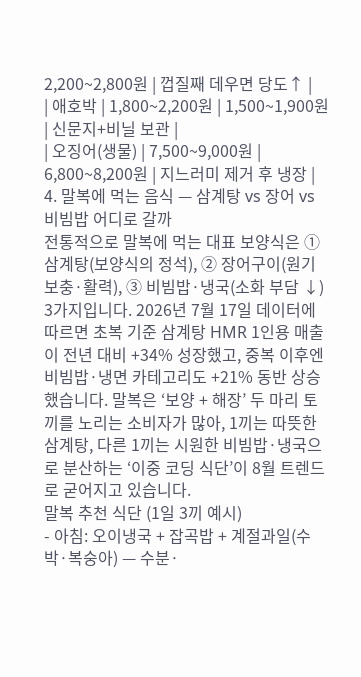2,200~2,800원 | 껍질째 데우면 당도↑ |
| 애호박 | 1,800~2,200원 | 1,500~1,900원 | 신문지+비닐 보관 |
| 오징어(생물) | 7,500~9,000원 | 6,800~8,200원 | 지느러미 제거 후 냉장 |
4. 말복에 먹는 음식 — 삼계탕 vs 장어 vs 비빔밥 어디로 갈까
전통적으로 말복에 먹는 대표 보양식은 ① 삼계탕(보양식의 정석), ② 장어구이(원기 보충·활력), ③ 비빔밥·냉국(소화 부담 ↓) 3가지입니다. 2026년 7월 17일 데이터에 따르면 초복 기준 삼계탕 HMR 1인용 매출이 전년 대비 +34% 성장했고, 중복 이후엔 비빔밥·냉면 카테고리도 +21% 동반 상승했습니다. 말복은 ‘보양 + 해장’ 두 마리 토끼를 노리는 소비자가 많아, 1끼는 따뜻한 삼계탕, 다른 1끼는 시원한 비빔밥·냉국으로 분산하는 ‘이중 코딩 식단’이 8월 트렌드로 굳어지고 있습니다.
말복 추천 식단 (1일 3끼 예시)
- 아침: 오이냉국 + 잡곡밥 + 계절과일(수박·복숭아) — 수분·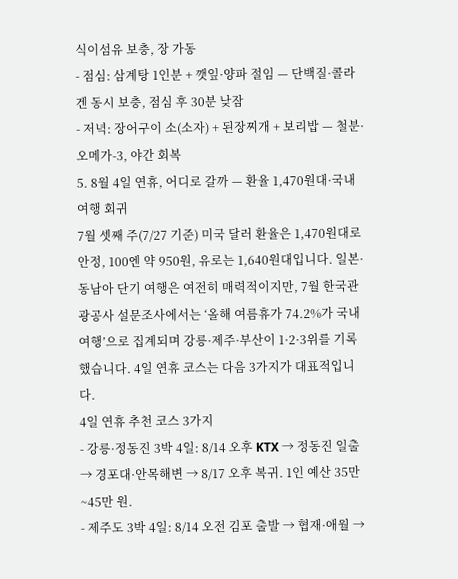식이섬유 보충, 장 가동
- 점심: 삼계탕 1인분 + 깻잎·양파 절임 — 단백질·콜라겐 동시 보충, 점심 후 30분 낮잠
- 저녁: 장어구이 소(소자) + 된장찌개 + 보리밥 — 철분·오메가-3, 야간 회복
5. 8월 4일 연휴, 어디로 갈까 — 환율 1,470원대·국내여행 회귀
7월 셋째 주(7/27 기준) 미국 달러 환율은 1,470원대로 안정, 100엔 약 950원, 유로는 1,640원대입니다. 일본·동남아 단기 여행은 여전히 매력적이지만, 7월 한국관광공사 설문조사에서는 ‘올해 여름휴가 74.2%가 국내여행’으로 집계되며 강릉·제주·부산이 1·2·3위를 기록했습니다. 4일 연휴 코스는 다음 3가지가 대표적입니다.
4일 연휴 추천 코스 3가지
- 강릉·정동진 3박 4일: 8/14 오후 KTX → 정동진 일출 → 경포대·안목해변 → 8/17 오후 복귀. 1인 예산 35만~45만 원.
- 제주도 3박 4일: 8/14 오전 김포 출발 → 협재·애월 →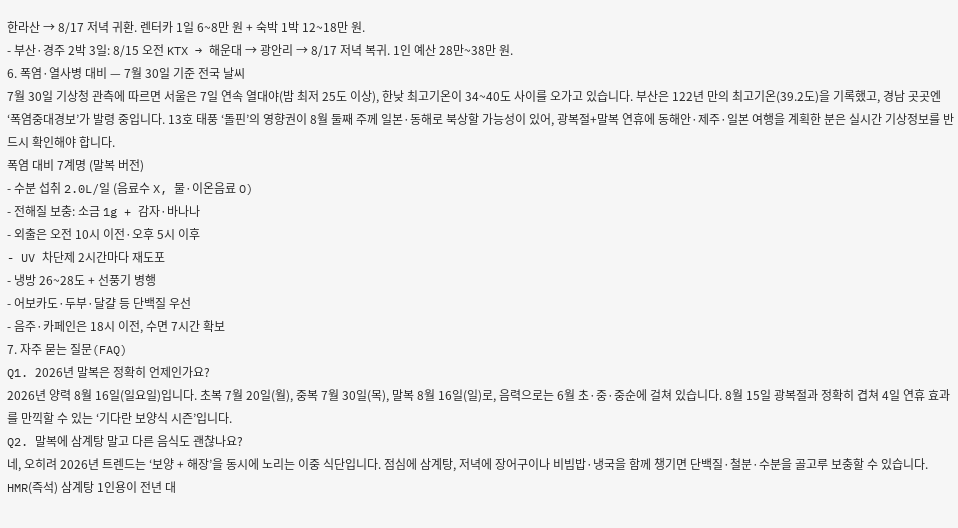한라산 → 8/17 저녁 귀환. 렌터카 1일 6~8만 원 + 숙박 1박 12~18만 원.
- 부산·경주 2박 3일: 8/15 오전 KTX → 해운대 → 광안리 → 8/17 저녁 복귀. 1인 예산 28만~38만 원.
6. 폭염·열사병 대비 — 7월 30일 기준 전국 날씨
7월 30일 기상청 관측에 따르면 서울은 7일 연속 열대야(밤 최저 25도 이상), 한낮 최고기온이 34~40도 사이를 오가고 있습니다. 부산은 122년 만의 최고기온(39.2도)을 기록했고, 경남 곳곳엔 ‘폭염중대경보’가 발령 중입니다. 13호 태풍 ‘돌핀’의 영향권이 8월 둘째 주께 일본·동해로 북상할 가능성이 있어, 광복절+말복 연휴에 동해안·제주·일본 여행을 계획한 분은 실시간 기상정보를 반드시 확인해야 합니다.
폭염 대비 7계명 (말복 버전)
- 수분 섭취 2.0L/일 (음료수 X, 물·이온음료 O)
- 전해질 보충: 소금 1g + 감자·바나나
- 외출은 오전 10시 이전·오후 5시 이후
- UV 차단제 2시간마다 재도포
- 냉방 26~28도 + 선풍기 병행
- 어보카도·두부·달걀 등 단백질 우선
- 음주·카페인은 18시 이전, 수면 7시간 확보
7. 자주 묻는 질문(FAQ)
Q1. 2026년 말복은 정확히 언제인가요?
2026년 양력 8월 16일(일요일)입니다. 초복 7월 20일(월), 중복 7월 30일(목), 말복 8월 16일(일)로, 음력으로는 6월 초·중·중순에 걸쳐 있습니다. 8월 15일 광복절과 정확히 겹쳐 4일 연휴 효과를 만끽할 수 있는 ‘기다란 보양식 시즌’입니다.
Q2. 말복에 삼계탕 말고 다른 음식도 괜찮나요?
네, 오히려 2026년 트렌드는 ‘보양 + 해장’을 동시에 노리는 이중 식단입니다. 점심에 삼계탕, 저녁에 장어구이나 비빔밥·냉국을 함께 챙기면 단백질·철분·수분을 골고루 보충할 수 있습니다. HMR(즉석) 삼계탕 1인용이 전년 대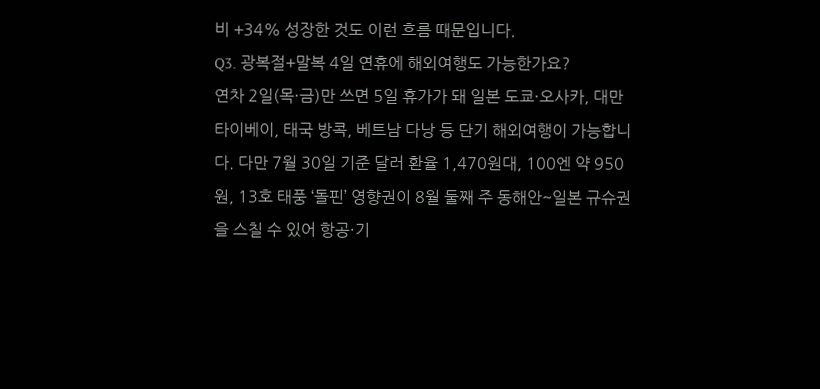비 +34% 성장한 것도 이런 흐름 때문입니다.
Q3. 광복절+말복 4일 연휴에 해외여행도 가능한가요?
연차 2일(목·금)만 쓰면 5일 휴가가 돼 일본 도쿄·오사카, 대만 타이베이, 태국 방콕, 베트남 다낭 등 단기 해외여행이 가능합니다. 다만 7월 30일 기준 달러 환율 1,470원대, 100엔 약 950원, 13호 태풍 ‘돌핀’ 영향권이 8월 둘째 주 동해안~일본 규슈권을 스칠 수 있어 항공·기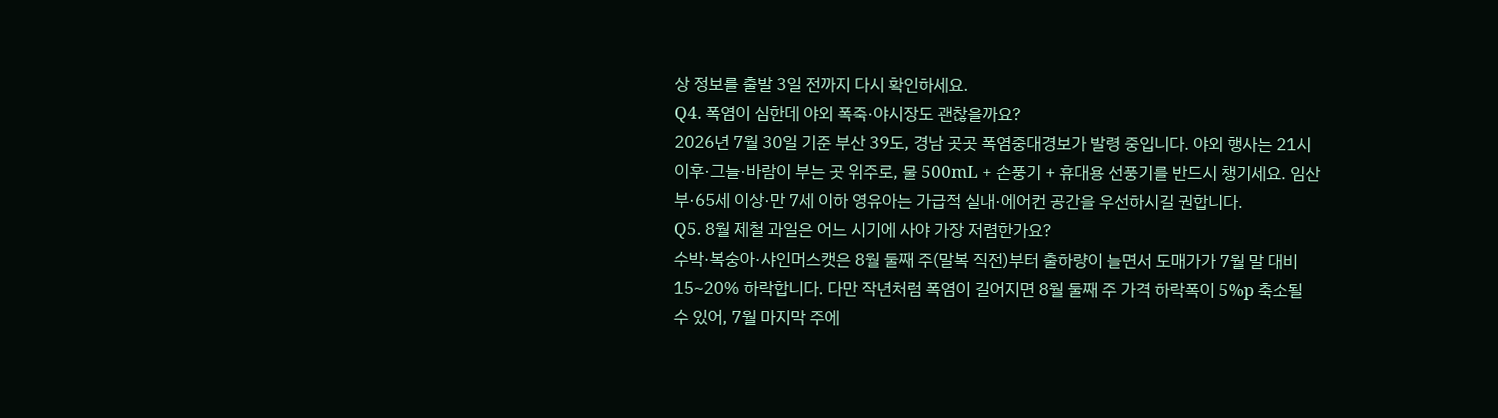상 정보를 출발 3일 전까지 다시 확인하세요.
Q4. 폭염이 심한데 야외 폭죽·야시장도 괜찮을까요?
2026년 7월 30일 기준 부산 39도, 경남 곳곳 폭염중대경보가 발령 중입니다. 야외 행사는 21시 이후·그늘·바람이 부는 곳 위주로, 물 500mL + 손풍기 + 휴대용 선풍기를 반드시 챙기세요. 임산부·65세 이상·만 7세 이하 영유아는 가급적 실내·에어컨 공간을 우선하시길 권합니다.
Q5. 8월 제철 과일은 어느 시기에 사야 가장 저렴한가요?
수박·복숭아·샤인머스캣은 8월 둘째 주(말복 직전)부터 출하량이 늘면서 도매가가 7월 말 대비 15~20% 하락합니다. 다만 작년처럼 폭염이 길어지면 8월 둘째 주 가격 하락폭이 5%p 축소될 수 있어, 7월 마지막 주에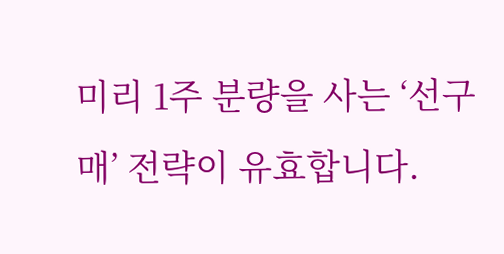미리 1주 분량을 사는 ‘선구매’ 전략이 유효합니다.